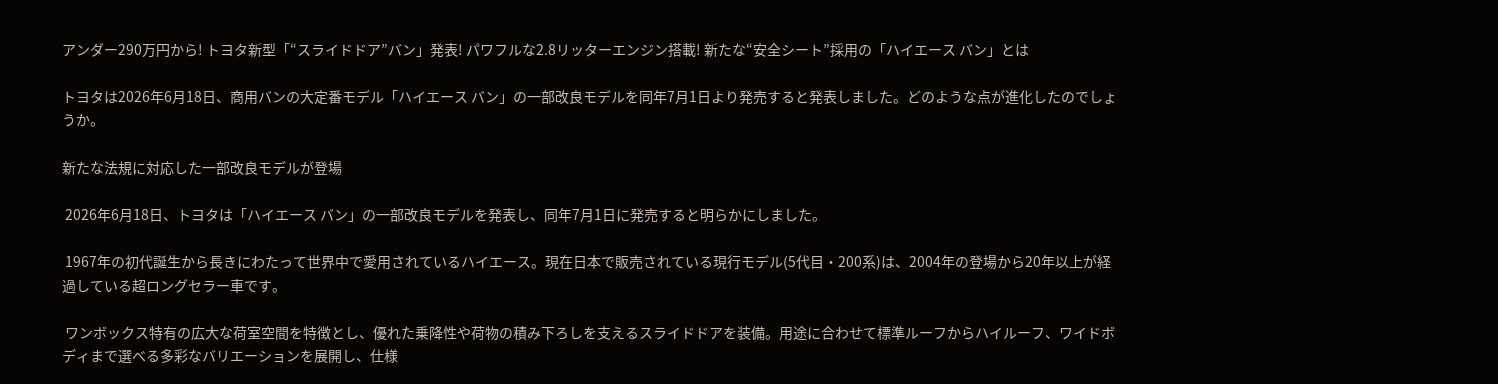アンダー290万円から! トヨタ新型「“スライドドア”バン」発表! パワフルな2.8リッターエンジン搭載! 新たな“安全シート”採用の「ハイエース バン」とは

トヨタは2026年6月18日、商用バンの大定番モデル「ハイエース バン」の一部改良モデルを同年7月1日より発売すると発表しました。どのような点が進化したのでしょうか。

新たな法規に対応した一部改良モデルが登場

 2026年6月18日、トヨタは「ハイエース バン」の一部改良モデルを発表し、同年7月1日に発売すると明らかにしました。

 1967年の初代誕生から長きにわたって世界中で愛用されているハイエース。現在日本で販売されている現行モデル(5代目・200系)は、2004年の登場から20年以上が経過している超ロングセラー車です。

 ワンボックス特有の広大な荷室空間を特徴とし、優れた乗降性や荷物の積み下ろしを支えるスライドドアを装備。用途に合わせて標準ルーフからハイルーフ、ワイドボディまで選べる多彩なバリエーションを展開し、仕様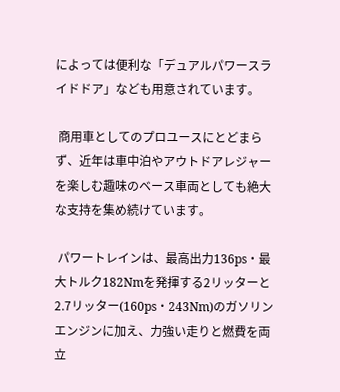によっては便利な「デュアルパワースライドドア」なども用意されています。

 商用車としてのプロユースにとどまらず、近年は車中泊やアウトドアレジャーを楽しむ趣味のベース車両としても絶大な支持を集め続けています。

 パワートレインは、最高出力136ps・最大トルク182Nmを発揮する2リッターと2.7リッター(160ps・243Nm)のガソリンエンジンに加え、力強い走りと燃費を両立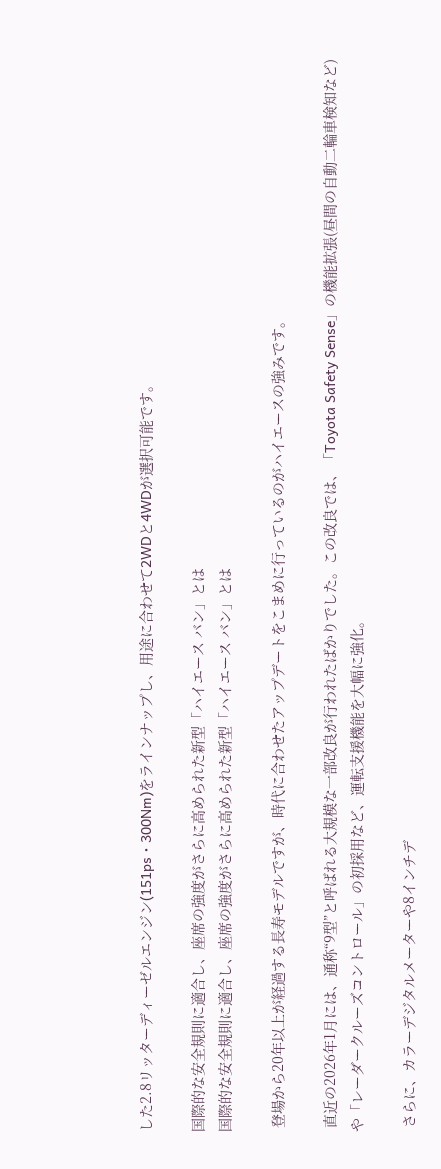した2.8リッターディーゼルエンジン(151ps・300Nm)をラインナップし、用途に合わせて2WDと4WDが選択可能です。

国際的な安全規則に適合し、座席の強度がさらに高められた新型「ハイエース バン」とは
国際的な安全規則に適合し、座席の強度がさらに高められた新型「ハイエース バン」とは

 登場から20年以上が経過する長寿モデルですが、時代に合わせたアップデートをこまめに行っているのがハイエースの強みです。

 直近の2026年1月には、通称“9型”と呼ばれる大規模な一部改良が行われたばかりでした。この改良では、「Toyota Safety Sense」の機能拡張(昼間の自動二輪車検知など)や「レーダークルーズコントロール」の初採用など、運転支援機能を大幅に強化。

 さらに、カラーデジタルメーターや8インチデ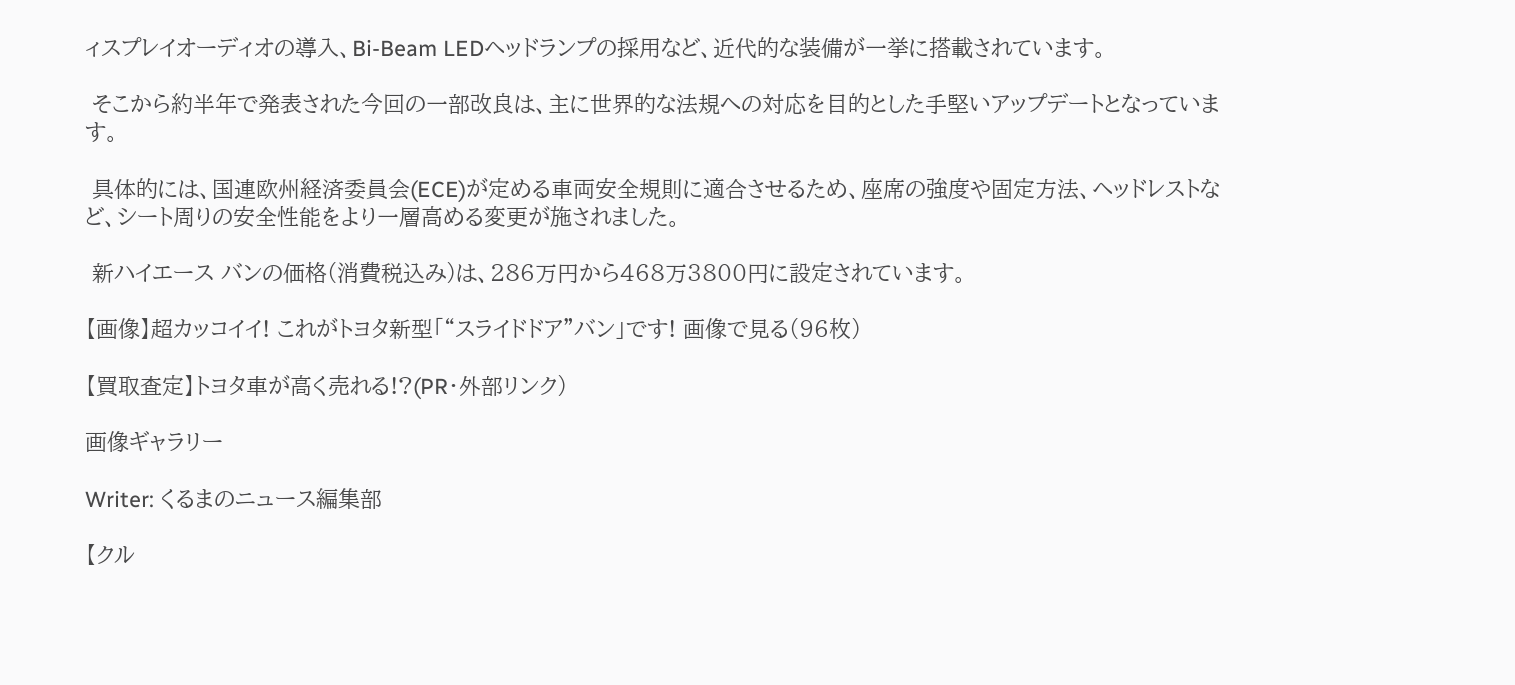ィスプレイオーディオの導入、Bi-Beam LEDヘッドランプの採用など、近代的な装備が一挙に搭載されています。

 そこから約半年で発表された今回の一部改良は、主に世界的な法規への対応を目的とした手堅いアップデートとなっています。

 具体的には、国連欧州経済委員会(ECE)が定める車両安全規則に適合させるため、座席の強度や固定方法、ヘッドレストなど、シート周りの安全性能をより一層高める変更が施されました。

 新ハイエース バンの価格(消費税込み)は、286万円から468万3800円に設定されています。

【画像】超カッコイイ! これがトヨタ新型「“スライドドア”バン」です! 画像で見る(96枚)

【買取査定】トヨタ車が高く売れる!?(PR・外部リンク)

画像ギャラリー

Writer: くるまのニュース編集部

【クル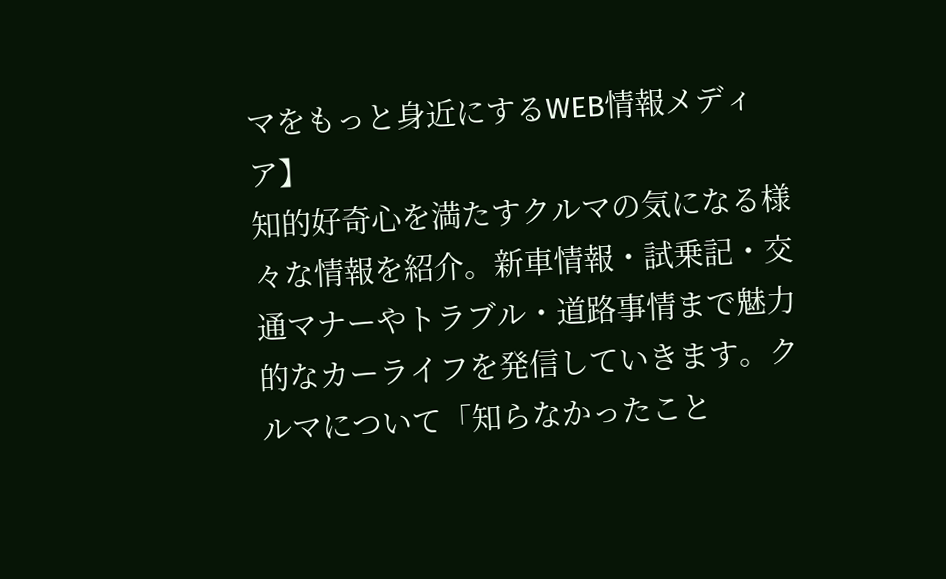マをもっと身近にするWEB情報メディア】
知的好奇心を満たすクルマの気になる様々な情報を紹介。新車情報・試乗記・交通マナーやトラブル・道路事情まで魅力的なカーライフを発信していきます。クルマについて「知らなかったこと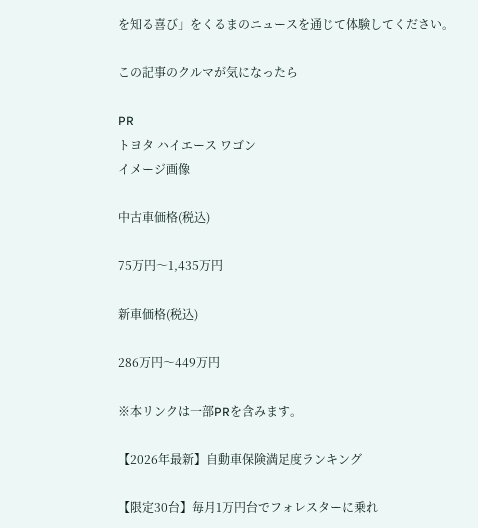を知る喜び」をくるまのニュースを通じて体験してください。

この記事のクルマが気になったら

PR
トヨタ ハイエース ワゴン
イメージ画像

中古車価格(税込)

75万円〜1,435万円

新車価格(税込)

286万円〜449万円

※本リンクは一部PRを含みます。

【2026年最新】自動車保険満足度ランキング

【限定30台】毎月1万円台でフォレスターに乗れ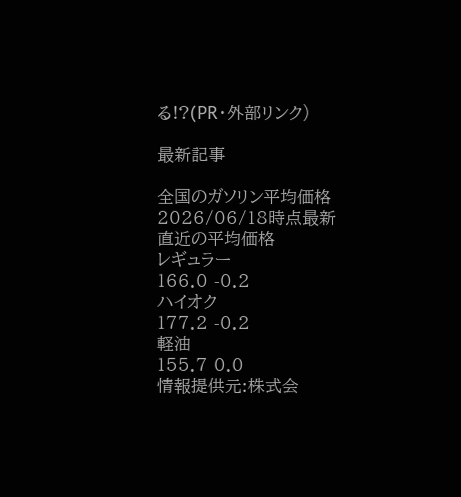る!?(PR・外部リンク)

最新記事

全国のガソリン平均価格
2026/06/18時点最新
直近の平均価格
レギュラー
166.0 -0.2
ハイオク
177.2 -0.2
軽油
155.7 0.0
情報提供元:株式会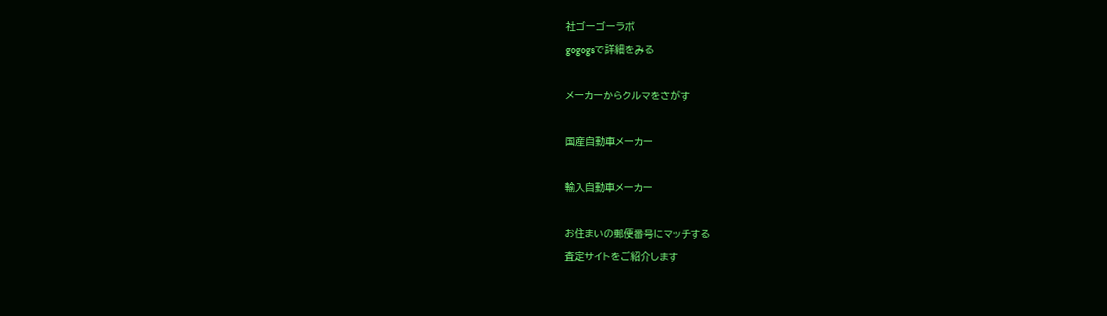社ゴーゴーラボ
gogogsで詳細をみる

メーカーからクルマをさがす

国産自動車メーカー

輸入自動車メーカー

お住まいの郵便番号にマッチする
査定サイトをご紹介します